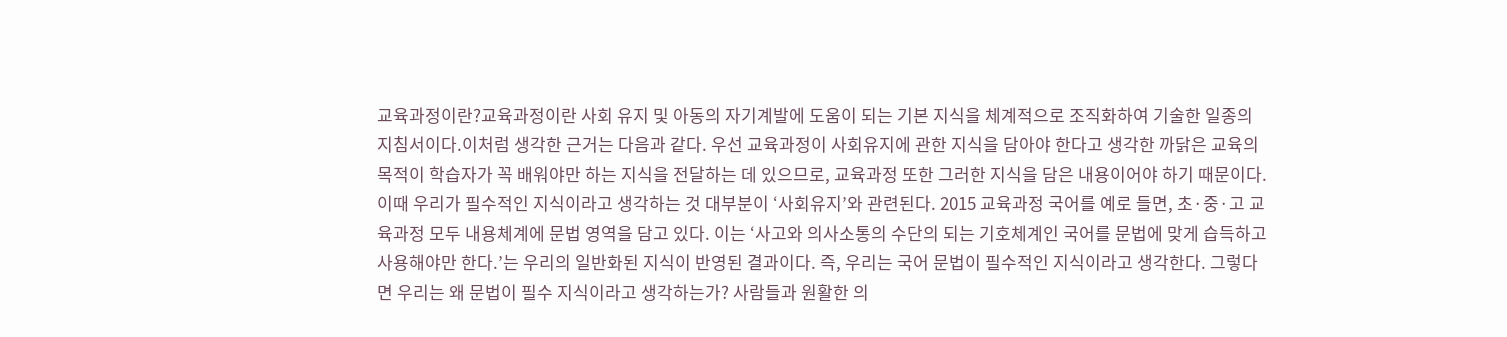교육과정이란?교육과정이란 사회 유지 및 아동의 자기계발에 도움이 되는 기본 지식을 체계적으로 조직화하여 기술한 일종의 지침서이다.이처럼 생각한 근거는 다음과 같다. 우선 교육과정이 사회유지에 관한 지식을 담아야 한다고 생각한 까닭은 교육의 목적이 학습자가 꼭 배워야만 하는 지식을 전달하는 데 있으므로, 교육과정 또한 그러한 지식을 담은 내용이어야 하기 때문이다. 이때 우리가 필수적인 지식이라고 생각하는 것 대부분이 ‘사회유지’와 관련된다. 2015 교육과정 국어를 예로 들면, 초·중·고 교육과정 모두 내용체계에 문법 영역을 담고 있다. 이는 ‘사고와 의사소통의 수단의 되는 기호체계인 국어를 문법에 맞게 습득하고 사용해야만 한다.’는 우리의 일반화된 지식이 반영된 결과이다. 즉, 우리는 국어 문법이 필수적인 지식이라고 생각한다. 그렇다면 우리는 왜 문법이 필수 지식이라고 생각하는가? 사람들과 원활한 의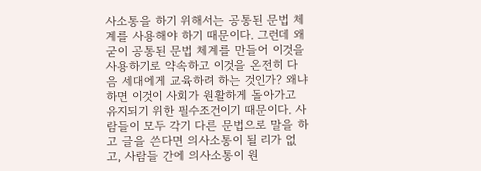사소통을 하기 위해서는 공통된 문법 체계를 사용해야 하기 때문이다. 그런데 왜 굳이 공통된 문법 체계를 만들어 이것을 사용하기로 약속하고 이것을 온전히 다음 세대에게 교육하려 하는 것인가? 왜냐하면 이것이 사회가 원활하게 돌아가고 유지되기 위한 필수조건이기 때문이다. 사람들이 모두 각기 다른 문법으로 말을 하고 글을 쓴다면 의사소통이 될 리가 없고, 사람들 간에 의사소통이 원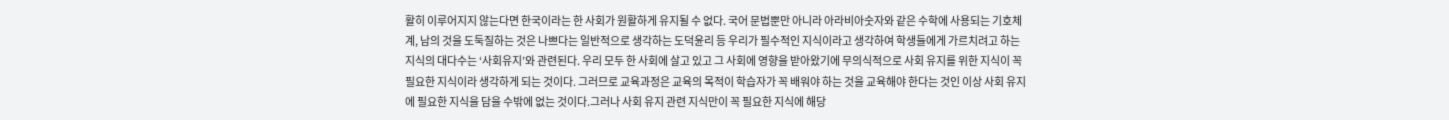활히 이루어지지 않는다면 한국이라는 한 사회가 원활하게 유지될 수 없다. 국어 문법뿐만 아니라 아라비아숫자와 같은 수학에 사용되는 기호체계, 남의 것을 도둑질하는 것은 나쁘다는 일반적으로 생각하는 도덕윤리 등 우리가 필수적인 지식이라고 생각하여 학생들에게 가르치려고 하는 지식의 대다수는 ‘사회유지’와 관련된다. 우리 모두 한 사회에 살고 있고 그 사회에 영향을 받아왔기에 무의식적으로 사회 유지를 위한 지식이 꼭 필요한 지식이라 생각하게 되는 것이다. 그러므로 교육과정은 교육의 목적이 학습자가 꼭 배워야 하는 것을 교육해야 한다는 것인 이상 사회 유지에 필요한 지식을 담을 수밖에 없는 것이다.그러나 사회 유지 관련 지식만이 꼭 필요한 지식에 해당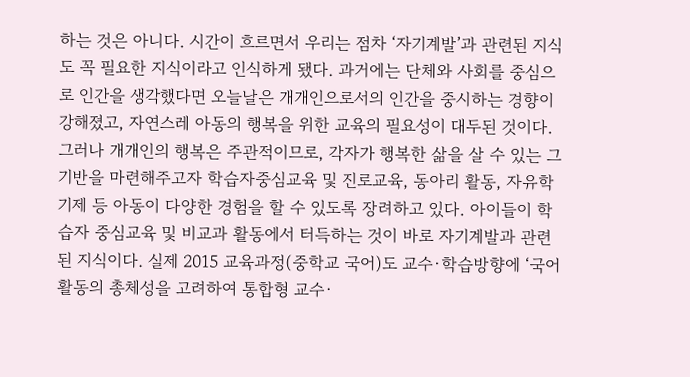하는 것은 아니다. 시간이 흐르면서 우리는 점차 ‘자기계발’과 관련된 지식도 꼭 필요한 지식이라고 인식하게 됐다. 과거에는 단체와 사회를 중심으로 인간을 생각했다면 오늘날은 개개인으로서의 인간을 중시하는 경향이 강해졌고, 자연스레 아동의 행복을 위한 교육의 필요성이 대두된 것이다. 그러나 개개인의 행복은 주관적이므로, 각자가 행복한 삶을 살 수 있는 그 기반을 마련해주고자 학습자중심교육 및 진로교육, 동아리 활동, 자유학기제 등 아동이 다양한 경험을 할 수 있도록 장려하고 있다. 아이들이 학습자 중심교육 및 비교과 활동에서 터득하는 것이 바로 자기계발과 관련된 지식이다. 실제 2015 교육과정(중학교 국어)도 교수·학습방향에 ‘국어 활동의 총체성을 고려하여 통합형 교수·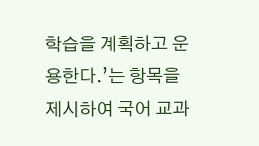학습을 계획하고 운용한다.’는 항목을 제시하여 국어 교과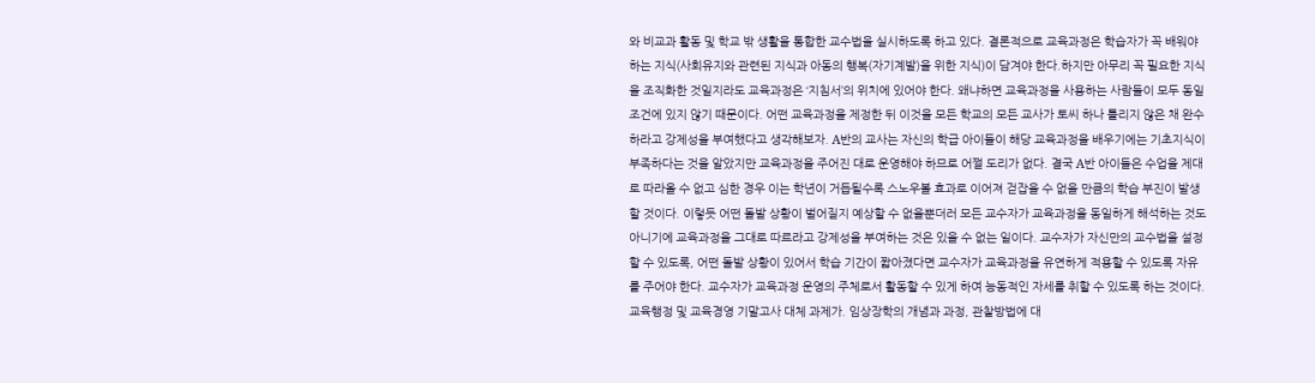와 비교과 활동 및 학교 밖 생활을 통합한 교수법을 실시하도록 하고 있다. 결론적으로 교육과정은 학습자가 꼭 배워야 하는 지식(사회유지와 관련된 지식과 아동의 행복(자기계발)을 위한 지식)이 담겨야 한다.하지만 아무리 꼭 필요한 지식을 조직화한 것일지라도 교육과정은 ‘지침서’의 위치에 있어야 한다. 왜냐하면 교육과정을 사용하는 사람들이 모두 동일 조건에 있지 않기 때문이다. 어떤 교육과정을 제정한 뒤 이것을 모든 학교의 모든 교사가 토씨 하나 틀리지 않은 채 완수하라고 강제성을 부여했다고 생각해보자. A반의 교사는 자신의 학급 아이들이 해당 교육과정을 배우기에는 기초지식이 부족하다는 것을 알았지만 교육과정을 주어진 대로 운영해야 하므로 어쩔 도리가 없다. 결국 A반 아이들은 수업을 제대로 따라올 수 없고 심한 경우 이는 학년이 거듭될수록 스노우볼 효과로 이어져 걷잡을 수 없을 만큼의 학습 부진이 발생할 것이다. 이렇듯 어떤 돌발 상황이 벌어질지 예상할 수 없을뿐더러 모든 교수자가 교육과정을 동일하게 해석하는 것도 아니기에 교육과정을 그대로 따르라고 강제성을 부여하는 것은 있을 수 없는 일이다. 교수자가 자신만의 교수법을 설정할 수 있도록, 어떤 돌발 상황이 있어서 학습 기간이 짧아졌다면 교수자가 교육과정을 유연하게 적용할 수 있도록 자유를 주어야 한다. 교수자가 교육과정 운영의 주체로서 활동할 수 있게 하여 능동적인 자세를 취할 수 있도록 하는 것이다.
교육행정 및 교육경영 기말고사 대체 과제가. 임상장학의 개념과 과정, 관찰방법에 대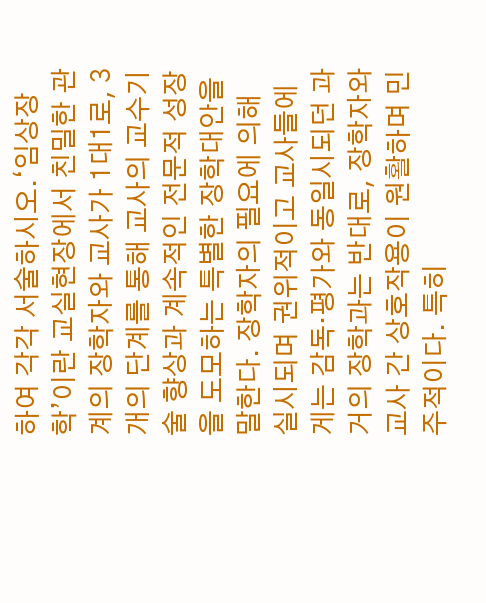하여 각각 서술하시오.‘임상장학’이란 교실현장에서 친밀한 관계의 장학자와 교사가 1대1로, 3개의 단계를 통해 교사의 교수기술 향상과 계속적인 전문적 성장을 도모하는 특별한 장학대안을 말한다. 장학자의 필요에 의해 실시되며 권위적이고 교사들에게는 감독·평가와 동일시되던 과거의 장학과는 반대로, 장학자와 교사 간 상호작용이 원활하며 민주적이다. 특히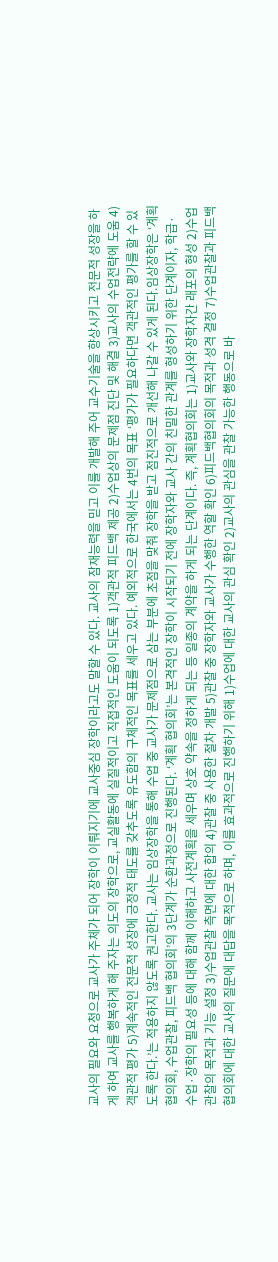교사의 필요와 요청으로 교사가 주체가 되어 장학이 이뤄지기에 교사중심 장학이라고도 말할 수 있다. 교사의 잠재능력을 믿고 이를 개발해 주어 교수기술을 향상시키고 전문적 성장을 하게 하여 교사를 행복하게 해 주자는 의도의 장학으로, 교실활동에 실질적이고 직접적인 도움이 되도록 1)객관적 피드백 제공 2)수업상의 문제점 진단 및 해결 3)교사의 수업전략에 도움 4)객관적 평가 5)계속적인 전문적 성장에 긍정적 태도를 갖추도록 유도함의 구체적인 목표를 세우고 있다. 예외적으로 한국에서는 4번의 목표 ‘평가가 필요하다면 객관적인 평가를 할 수 있도록 한다.’는 적용하지 않도록 권고한다. 교사는 임상장학을 통해 수업 중 교사가 문제점으로 삼는 부분에 초점을 맞춰 장학을 받고 점진적으로 개선해 나갈 수 있게 된다.임상장학은 ‘계획 협의회, 수업관찰, 피드백 협의회’의 3단계가 순환과정으로 진행된다. ‘계획 협의회’는 본격적인 장학이 시작되기 전에 장학자와 교사 간의 친밀한 관계를 형성하기 위한 단계이자, 학급· 수업·장학의 필요성 등에 대해 함께 이해하고 사전계획을 세우며 상호 약속을 정하게 되는 등 일종의 계약을 하게 되는 단계이다. 즉, 계획협의회는 1)교사와 장학자간 래포의 형성 2)수업관찰의 목적과 기능 설정 3)수업관찰 측면에 대한 합의 4)관찰 중 사용한 절차 개발 5)관찰 중 장학자와 교사가 수행한 역할 확인 6)피드백협의회의 목적과 성격 결정 7)수업관찰과 피드백협의회에 대한 교사의 질문에 대답을 목적으로 하며, 이를 효과적으로 진행하기 위해 1)수업에 대한 교사의 관심 확인 2)교사의 관심을 관찰 가능한 행동으로 바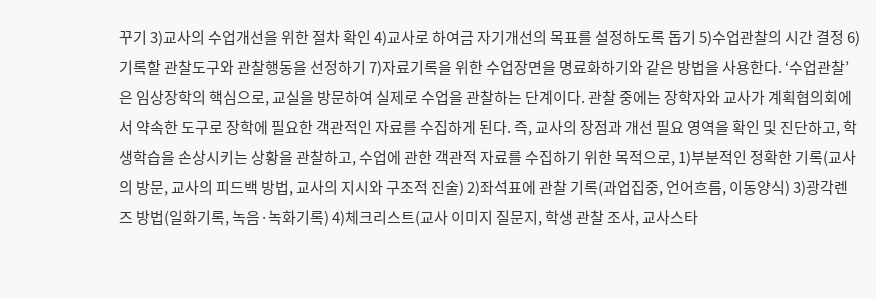꾸기 3)교사의 수업개선을 위한 절차 확인 4)교사로 하여금 자기개선의 목표를 설정하도록 돕기 5)수업관찰의 시간 결정 6)기록할 관찰도구와 관찰행동을 선정하기 7)자료기록을 위한 수업장면을 명료화하기와 같은 방법을 사용한다. ‘수업관찰’은 임상장학의 핵심으로, 교실을 방문하여 실제로 수업을 관찰하는 단계이다. 관찰 중에는 장학자와 교사가 계획협의회에서 약속한 도구로 장학에 필요한 객관적인 자료를 수집하게 된다. 즉, 교사의 장점과 개선 필요 영역을 확인 및 진단하고, 학생학습을 손상시키는 상황을 관찰하고, 수업에 관한 객관적 자료를 수집하기 위한 목적으로, 1)부분적인 정확한 기록(교사의 방문, 교사의 피드백 방법, 교사의 지시와 구조적 진술) 2)좌석표에 관찰 기록(과업집중, 언어흐름, 이동양식) 3)광각렌즈 방법(일화기록, 녹음·녹화기록) 4)체크리스트(교사 이미지 질문지, 학생 관찰 조사, 교사스타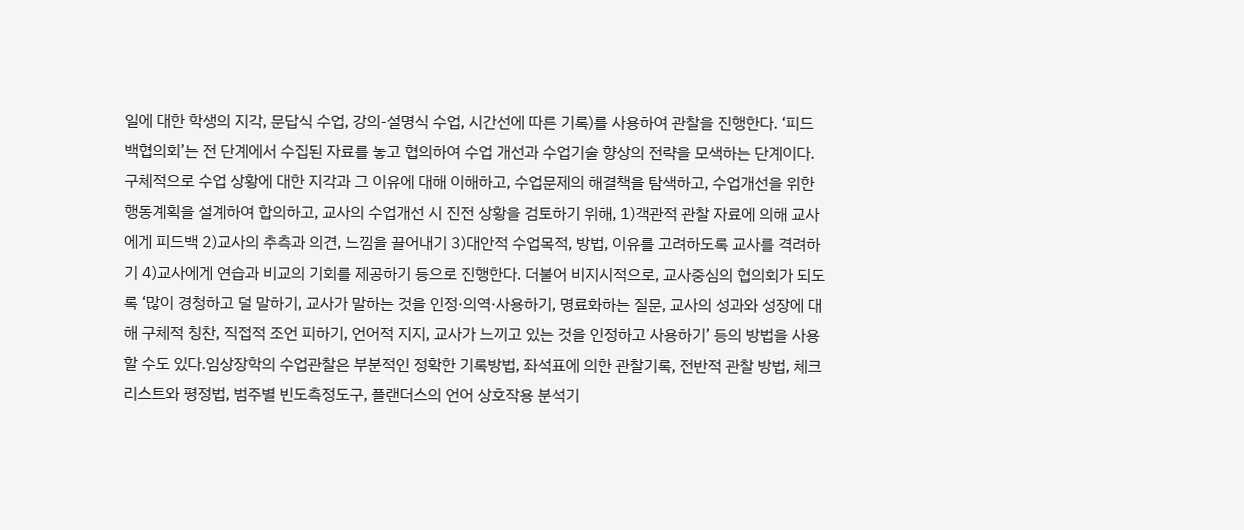일에 대한 학생의 지각, 문답식 수업, 강의-설명식 수업, 시간선에 따른 기록)를 사용하여 관찰을 진행한다. ‘피드백협의회’는 전 단계에서 수집된 자료를 놓고 협의하여 수업 개선과 수업기술 향상의 전략을 모색하는 단계이다. 구체적으로 수업 상황에 대한 지각과 그 이유에 대해 이해하고, 수업문제의 해결책을 탐색하고, 수업개선을 위한 행동계획을 설계하여 합의하고, 교사의 수업개선 시 진전 상황을 검토하기 위해, 1)객관적 관찰 자료에 의해 교사에게 피드백 2)교사의 추측과 의견, 느낌을 끌어내기 3)대안적 수업목적, 방법, 이유를 고려하도록 교사를 격려하기 4)교사에게 연습과 비교의 기회를 제공하기 등으로 진행한다. 더불어 비지시적으로, 교사중심의 협의회가 되도록 ‘많이 경청하고 덜 말하기, 교사가 말하는 것을 인정·의역·사용하기, 명료화하는 질문, 교사의 성과와 성장에 대해 구체적 칭찬, 직접적 조언 피하기, 언어적 지지, 교사가 느끼고 있는 것을 인정하고 사용하기’ 등의 방법을 사용할 수도 있다.임상장학의 수업관찰은 부분적인 정확한 기록방법, 좌석표에 의한 관찰기록, 전반적 관찰 방법, 체크리스트와 평정법, 범주별 빈도측정도구, 플랜더스의 언어 상호작용 분석기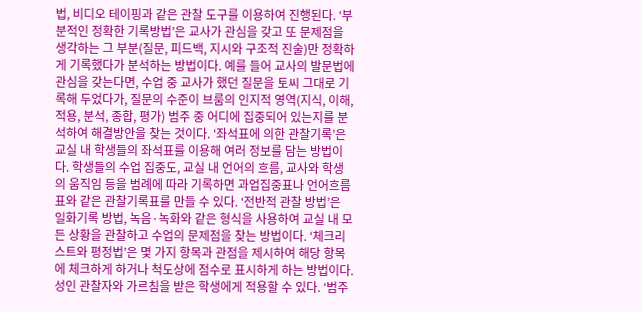법, 비디오 테이핑과 같은 관찰 도구를 이용하여 진행된다. ‘부분적인 정확한 기록방법’은 교사가 관심을 갖고 또 문제점을 생각하는 그 부분(질문, 피드백, 지시와 구조적 진술)만 정확하게 기록했다가 분석하는 방법이다. 예를 들어 교사의 발문법에 관심을 갖는다면, 수업 중 교사가 했던 질문을 토씨 그대로 기록해 두었다가, 질문의 수준이 브룸의 인지적 영역(지식, 이해, 적용, 분석, 종합, 평가) 범주 중 어디에 집중되어 있는지를 분석하여 해결방안을 찾는 것이다. ‘좌석표에 의한 관찰기록’은 교실 내 학생들의 좌석표를 이용해 여러 정보를 담는 방법이다. 학생들의 수업 집중도, 교실 내 언어의 흐름, 교사와 학생의 움직임 등을 범례에 따라 기록하면 과업집중표나 언어흐름표와 같은 관찰기록표를 만들 수 있다. ‘전반적 관찰 방법’은 일화기록 방법, 녹음·녹화와 같은 형식을 사용하여 교실 내 모든 상황을 관찰하고 수업의 문제점을 찾는 방법이다. ‘체크리스트와 평정법’은 몇 가지 항목과 관점을 제시하여 해당 항목에 체크하게 하거나 척도상에 점수로 표시하게 하는 방법이다. 성인 관찰자와 가르침을 받은 학생에게 적용할 수 있다. ‘범주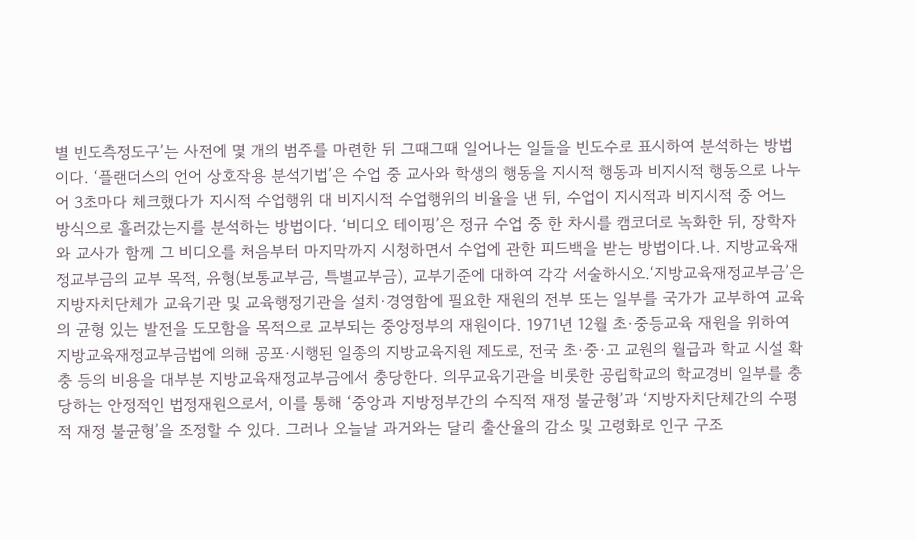별 빈도측정도구’는 사전에 몇 개의 범주를 마련한 뒤 그때그때 일어나는 일들을 빈도수로 표시하여 분석하는 방법이다. ‘플랜더스의 언어 상호작용 분석기법’은 수업 중 교사와 학생의 행동을 지시적 행동과 비지시적 행동으로 나누어 3초마다 체크했다가 지시적 수업행위 대 비지시적 수업행위의 비율을 낸 뒤, 수업이 지시적과 비지시적 중 어느 방식으로 흘러갔는지를 분석하는 방법이다. ‘비디오 테이핑’은 정규 수업 중 한 차시를 캠코더로 녹화한 뒤, 장학자와 교사가 함께 그 비디오를 처음부터 마지막까지 시청하면서 수업에 관한 피드백을 받는 방법이다.나. 지방교육재정교부금의 교부 목적, 유형(보통교부금, 특별교부금), 교부기준에 대하여 각각 서술하시오.‘지방교육재정교부금’은 지방자치단체가 교육기관 및 교육행정기관을 설치·경영함에 필요한 재원의 전부 또는 일부를 국가가 교부하여 교육의 균형 있는 발전을 도모함을 목적으로 교부되는 중앙정부의 재원이다. 1971년 12월 초·중등교육 재원을 위하여 지방교육재정교부금법에 의해 공포·시행된 일종의 지방교육지원 제도로, 전국 초·중·고 교원의 월급과 학교 시설 확충 등의 비용을 대부분 지방교육재정교부금에서 충당한다. 의무교육기관을 비롯한 공립학교의 학교경비 일부를 충당하는 안정적인 법정재원으로서, 이를 통해 ‘중앙과 지방정부간의 수직적 재정 불균형’과 ‘지방자치단체간의 수평적 재정 불균형’을 조정할 수 있다. 그러나 오늘날 과거와는 달리 출산율의 감소 및 고령화로 인구 구조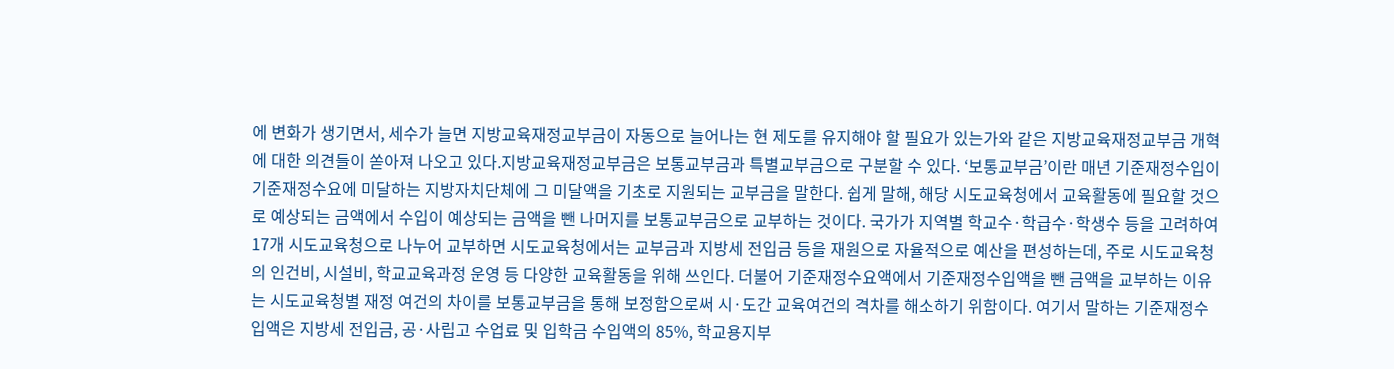에 변화가 생기면서, 세수가 늘면 지방교육재정교부금이 자동으로 늘어나는 현 제도를 유지해야 할 필요가 있는가와 같은 지방교육재정교부금 개혁에 대한 의견들이 쏟아져 나오고 있다.지방교육재정교부금은 보통교부금과 특별교부금으로 구분할 수 있다. ‘보통교부금’이란 매년 기준재정수입이 기준재정수요에 미달하는 지방자치단체에 그 미달액을 기초로 지원되는 교부금을 말한다. 쉽게 말해, 해당 시도교육청에서 교육활동에 필요할 것으로 예상되는 금액에서 수입이 예상되는 금액을 뺀 나머지를 보통교부금으로 교부하는 것이다. 국가가 지역별 학교수·학급수·학생수 등을 고려하여 17개 시도교육청으로 나누어 교부하면 시도교육청에서는 교부금과 지방세 전입금 등을 재원으로 자율적으로 예산을 편성하는데, 주로 시도교육청의 인건비, 시설비, 학교교육과정 운영 등 다양한 교육활동을 위해 쓰인다. 더불어 기준재정수요액에서 기준재정수입액을 뺀 금액을 교부하는 이유는 시도교육청별 재정 여건의 차이를 보통교부금을 통해 보정함으로써 시·도간 교육여건의 격차를 해소하기 위함이다. 여기서 말하는 기준재정수입액은 지방세 전입금, 공·사립고 수업료 및 입학금 수입액의 85%, 학교용지부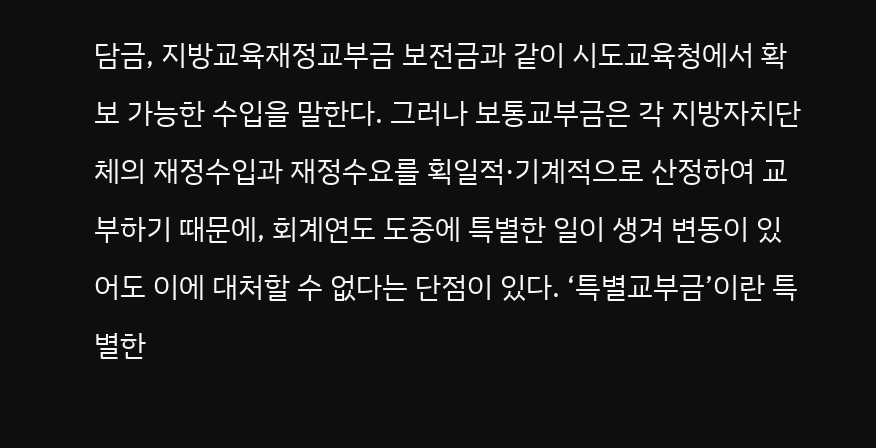담금, 지방교육재정교부금 보전금과 같이 시도교육청에서 확보 가능한 수입을 말한다. 그러나 보통교부금은 각 지방자치단체의 재정수입과 재정수요를 획일적·기계적으로 산정하여 교부하기 때문에, 회계연도 도중에 특별한 일이 생겨 변동이 있어도 이에 대처할 수 없다는 단점이 있다. ‘특별교부금’이란 특별한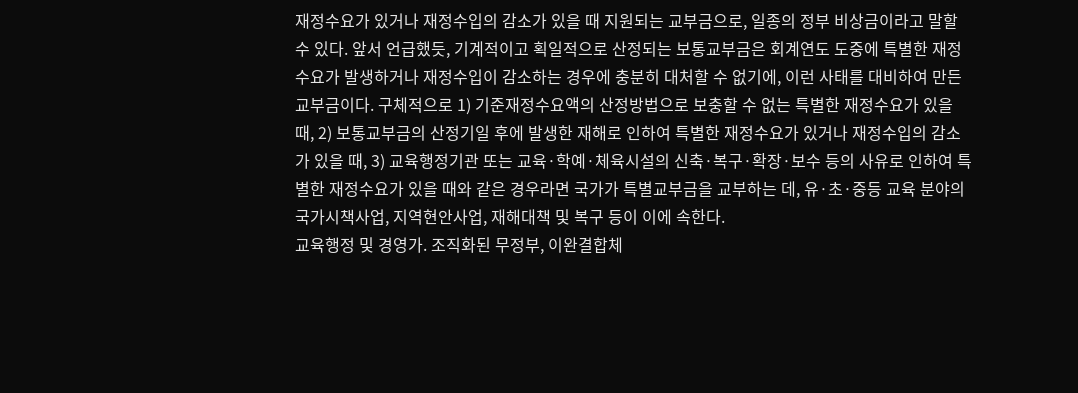재정수요가 있거나 재정수입의 감소가 있을 때 지원되는 교부금으로, 일종의 정부 비상금이라고 말할 수 있다. 앞서 언급했듯, 기계적이고 획일적으로 산정되는 보통교부금은 회계연도 도중에 특별한 재정수요가 발생하거나 재정수입이 감소하는 경우에 충분히 대처할 수 없기에, 이런 사태를 대비하여 만든 교부금이다. 구체적으로 1) 기준재정수요액의 산정방법으로 보충할 수 없는 특별한 재정수요가 있을 때, 2) 보통교부금의 산정기일 후에 발생한 재해로 인하여 특별한 재정수요가 있거나 재정수입의 감소가 있을 때, 3) 교육행정기관 또는 교육·학예·체육시설의 신축·복구·확장·보수 등의 사유로 인하여 특별한 재정수요가 있을 때와 같은 경우라면 국가가 특별교부금을 교부하는 데, 유·초·중등 교육 분야의 국가시책사업, 지역현안사업, 재해대책 및 복구 등이 이에 속한다.
교육행정 및 경영가. 조직화된 무정부, 이완결합체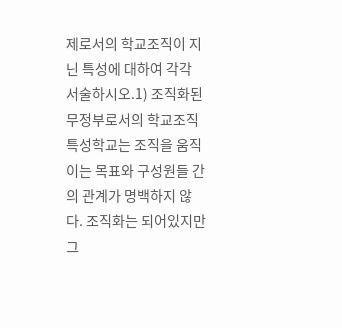제로서의 학교조직이 지닌 특성에 대하여 각각 서술하시오.1) 조직화된 무정부로서의 학교조직 특성학교는 조직을 움직이는 목표와 구성원들 간의 관계가 명백하지 않다. 조직화는 되어있지만 그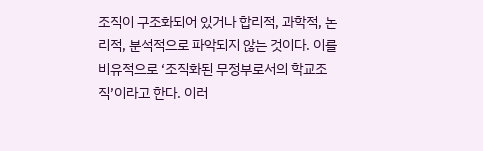조직이 구조화되어 있거나 합리적, 과학적, 논리적, 분석적으로 파악되지 않는 것이다. 이를 비유적으로 ‘조직화된 무정부로서의 학교조직’이라고 한다. 이러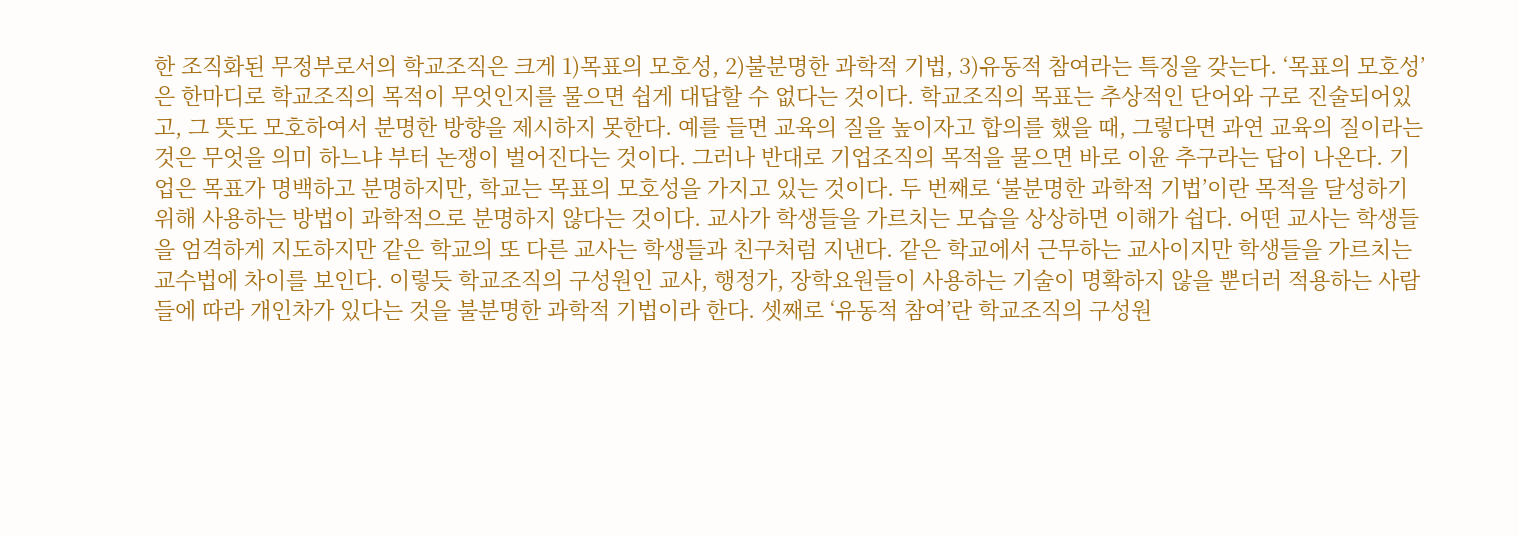한 조직화된 무정부로서의 학교조직은 크게 1)목표의 모호성, 2)불분명한 과학적 기법, 3)유동적 참여라는 특징을 갖는다. ‘목표의 모호성’은 한마디로 학교조직의 목적이 무엇인지를 물으면 쉽게 대답할 수 없다는 것이다. 학교조직의 목표는 추상적인 단어와 구로 진술되어있고, 그 뜻도 모호하여서 분명한 방향을 제시하지 못한다. 예를 들면 교육의 질을 높이자고 합의를 했을 때, 그렇다면 과연 교육의 질이라는 것은 무엇을 의미 하느냐 부터 논쟁이 벌어진다는 것이다. 그러나 반대로 기업조직의 목적을 물으면 바로 이윤 추구라는 답이 나온다. 기업은 목표가 명백하고 분명하지만, 학교는 목표의 모호성을 가지고 있는 것이다. 두 번째로 ‘불분명한 과학적 기법’이란 목적을 달성하기 위해 사용하는 방법이 과학적으로 분명하지 않다는 것이다. 교사가 학생들을 가르치는 모습을 상상하면 이해가 쉽다. 어떤 교사는 학생들을 엄격하게 지도하지만 같은 학교의 또 다른 교사는 학생들과 친구처럼 지낸다. 같은 학교에서 근무하는 교사이지만 학생들을 가르치는 교수법에 차이를 보인다. 이렇듯 학교조직의 구성원인 교사, 행정가, 장학요원들이 사용하는 기술이 명확하지 않을 뿐더러 적용하는 사람들에 따라 개인차가 있다는 것을 불분명한 과학적 기법이라 한다. 셋째로 ‘유동적 참여’란 학교조직의 구성원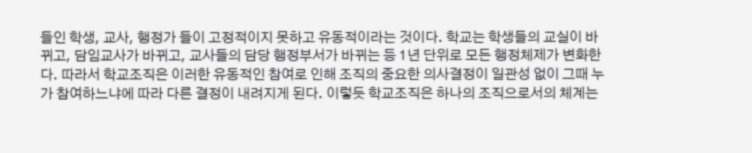들인 학생, 교사, 행정가 들이 고정적이지 못하고 유동적이라는 것이다. 학교는 학생들의 교실이 바뀌고, 담임교사가 바뀌고, 교사들의 담당 행정부서가 바뀌는 등 1년 단위로 모든 행정체제가 변화한다. 따라서 학교조직은 이러한 유동적인 참여로 인해 조직의 중요한 의사결정이 일관성 없이 그때 누가 참여하느냐에 따라 다른 결정이 내려지게 된다. 이렇듯 학교조직은 하나의 조직으로서의 체계는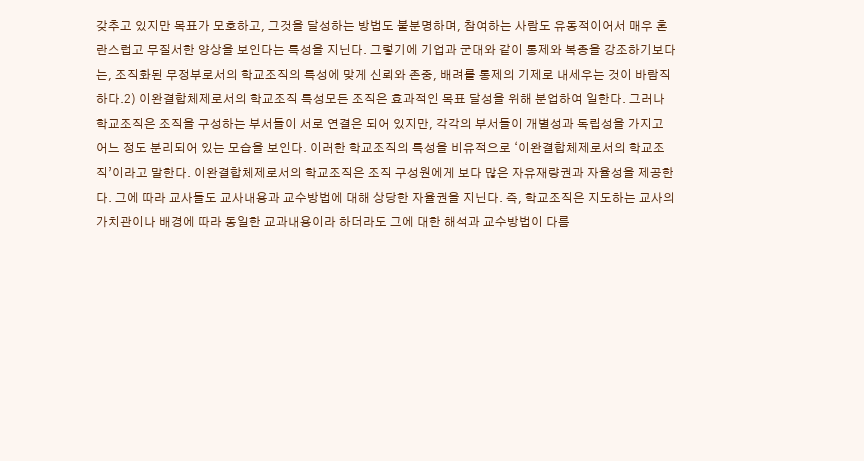갖추고 있지만 목표가 모호하고, 그것을 달성하는 방법도 불분명하며, 참여하는 사람도 유동적이어서 매우 혼란스럽고 무질서한 양상을 보인다는 특성을 지닌다. 그렇기에 기업과 군대와 같이 통제와 복종을 강조하기보다는, 조직화된 무정부로서의 학교조직의 특성에 맞게 신뢰와 존중, 배려를 통제의 기제로 내세우는 것이 바람직하다.2) 이완결합체제로서의 학교조직 특성모든 조직은 효과적인 목표 달성을 위해 분업하여 일한다. 그러나 학교조직은 조직을 구성하는 부서들이 서로 연결은 되어 있지만, 각각의 부서들이 개별성과 독립성을 가지고 어느 정도 분리되어 있는 모습을 보인다. 이러한 학교조직의 특성을 비유적으로 ‘이완결합체제로서의 학교조직’이라고 말한다. 이완결합체제로서의 학교조직은 조직 구성원에게 보다 많은 자유재량권과 자율성을 제공한다. 그에 따라 교사들도 교사내용과 교수방법에 대해 상당한 자율권을 지닌다. 즉, 학교조직은 지도하는 교사의 가치관이나 배경에 따라 동일한 교과내용이라 하더라도 그에 대한 해석과 교수방법이 다름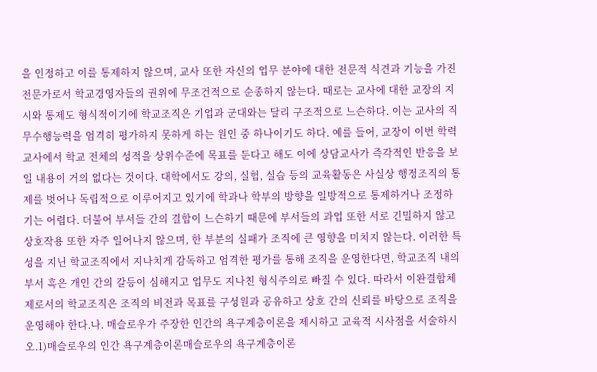을 인정하고 이를 통제하지 않으며, 교사 또한 자신의 업무 분야에 대한 전문적 식견과 기능을 가진 전문가로서 학교경영자들의 권위에 무조건적으로 순종하지 않는다. 때로는 교사에 대한 교장의 지시와 통제도 형식적이기에 학교조직은 기업과 군대와는 달리 구조적으로 느슨하다. 이는 교사의 직무수행능력을 엄격히 평가하지 못하게 하는 원인 중 하나이기도 하다. 예를 들어, 교장이 이번 학력교사에서 학교 전체의 성적을 상위수준에 목표를 둔다고 해도 이에 상담교사가 즉각적인 반응을 보일 내용이 거의 없다는 것이다. 대학에서도 강의, 실험, 실습 등의 교육활동은 사실상 행정조직의 통제를 벗어나 독립적으로 이루어지고 있기에 학과나 학부의 방향을 일방적으로 통제하거나 조정하기는 어렵다. 더불어 부서들 간의 결합이 느슨하기 때문에 부서들의 과업 또한 서로 긴밀하지 않고 상호작용 또한 자주 일어나지 않으며, 한 부분의 실패가 조직에 큰 영향을 미치지 않는다. 이러한 특성을 지닌 학교조직에서 지나치게 감독하고 엄격한 평가를 통해 조직을 운영한다면, 학교조직 내의 부서 혹은 개인 간의 갈등이 심해지고 업무도 지나친 형식주의로 빠질 수 있다. 따라서 이완결합체제로서의 학교조직은 조직의 비전과 목표를 구성원과 공유하고 상호 간의 신뢰를 바탕으로 조직을 운영해야 한다.나. 매슬로우가 주장한 인간의 욕구계층이론을 제시하고 교육적 시사점을 서술하시오.1)매슬로우의 인간 욕구계층이론매슬로우의 욕구계층이론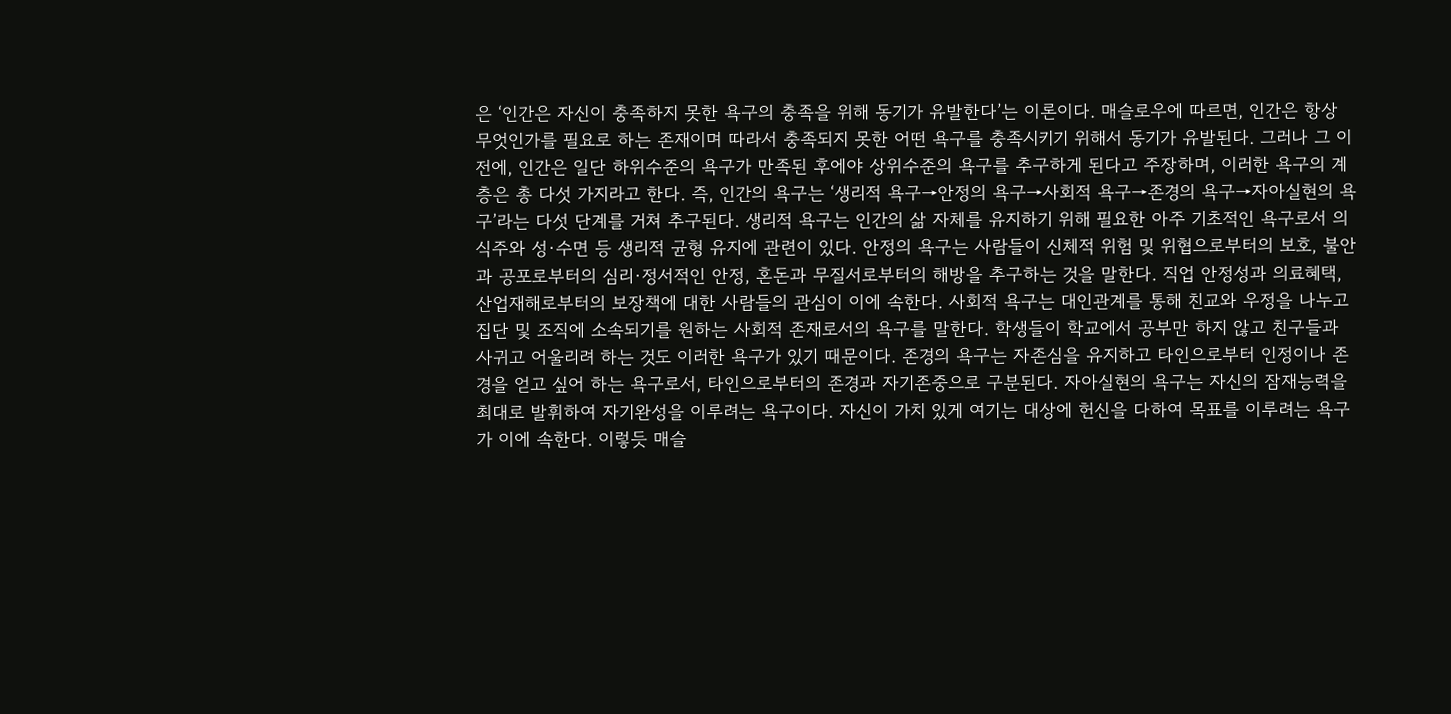은 ‘인간은 자신이 충족하지 못한 욕구의 충족을 위해 동기가 유발한다’는 이론이다. 매슬로우에 따르면, 인간은 항상 무엇인가를 필요로 하는 존재이며 따라서 충족되지 못한 어떤 욕구를 충족시키기 위해서 동기가 유발된다. 그러나 그 이전에, 인간은 일단 하위수준의 욕구가 만족된 후에야 상위수준의 욕구를 추구하게 된다고 주장하며, 이러한 욕구의 계층은 총 다섯 가지라고 한다. 즉, 인간의 욕구는 ‘생리적 욕구→안정의 욕구→사회적 욕구→존경의 욕구→자아실현의 욕구’라는 다섯 단계를 거쳐 추구된다. 생리적 욕구는 인간의 삶 자체를 유지하기 위해 필요한 아주 기초적인 욕구로서 의식주와 성·수면 등 생리적 균형 유지에 관련이 있다. 안정의 욕구는 사람들이 신체적 위험 및 위협으로부터의 보호, 불안과 공포로부터의 심리·정서적인 안정, 혼돈과 무질서로부터의 해방을 추구하는 것을 말한다. 직업 안정성과 의료혜택, 산업재해로부터의 보장책에 대한 사람들의 관심이 이에 속한다. 사회적 욕구는 대인관계를 통해 친교와 우정을 나누고 집단 및 조직에 소속되기를 원하는 사회적 존재로서의 욕구를 말한다. 학생들이 학교에서 공부만 하지 않고 친구들과 사귀고 어울리려 하는 것도 이러한 욕구가 있기 때문이다. 존경의 욕구는 자존심을 유지하고 타인으로부터 인정이나 존경을 얻고 싶어 하는 욕구로서, 타인으로부터의 존경과 자기존중으로 구분된다. 자아실현의 욕구는 자신의 잠재능력을 최대로 발휘하여 자기완성을 이루려는 욕구이다. 자신이 가치 있게 여기는 대상에 헌신을 다하여 목표를 이루려는 욕구가 이에 속한다. 이렇듯 매슬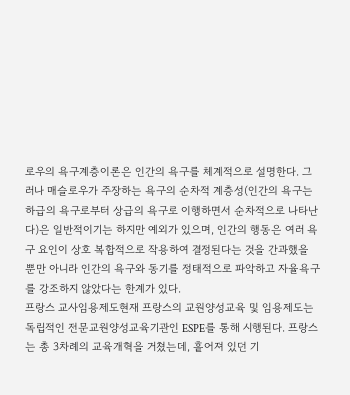로우의 욕구계층이론은 인간의 욕구를 체계적으로 설명한다. 그러나 매슬로우가 주장하는 욕구의 순차적 계층성(인간의 욕구는 하급의 욕구로부터 상급의 욕구로 이행하면서 순차적으로 나타난다)은 일반적이기는 하지만 예외가 있으며, 인간의 행동은 여러 욕구 요인이 상호 복합적으로 작용하여 결정된다는 것을 간과했을 뿐만 아니라 인간의 욕구와 동기를 정태적으로 파악하고 자율욕구를 강조하지 않았다는 한계가 있다.
프랑스 교사임용제도현재 프랑스의 교원양성교육 및 임용제도는 독립적인 전문교원양성교육기관인 ESPE를 통해 시행된다. 프랑스는 총 3차례의 교육개혁을 거쳤는데, 흩어져 있던 기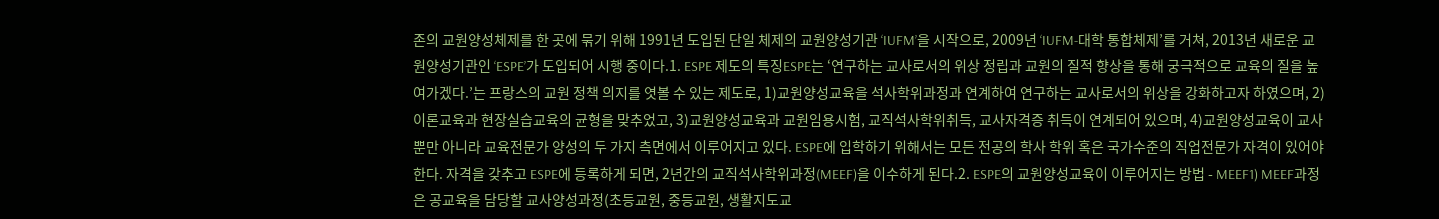존의 교원양성체제를 한 곳에 묶기 위해 1991년 도입된 단일 체제의 교원양성기관 ‘IUFM’을 시작으로, 2009년 ‘IUFM-대학 통합체제’를 거쳐, 2013년 새로운 교원양성기관인 ‘ESPE’가 도입되어 시행 중이다.1. ESPE 제도의 특징ESPE는 ‘연구하는 교사로서의 위상 정립과 교원의 질적 향상을 통해 궁극적으로 교육의 질을 높여가겠다.’는 프랑스의 교원 정책 의지를 엿볼 수 있는 제도로, 1)교원양성교육을 석사학위과정과 연계하여 연구하는 교사로서의 위상을 강화하고자 하였으며, 2)이론교육과 현장실습교육의 균형을 맞추었고, 3)교원양성교육과 교원임용시험, 교직석사학위취득, 교사자격증 취득이 연계되어 있으며, 4)교원양성교육이 교사뿐만 아니라 교육전문가 양성의 두 가지 측면에서 이루어지고 있다. ESPE에 입학하기 위해서는 모든 전공의 학사 학위 혹은 국가수준의 직업전문가 자격이 있어야 한다. 자격을 갖추고 ESPE에 등록하게 되면, 2년간의 교직석사학위과정(MEEF)을 이수하게 된다.2. ESPE의 교원양성교육이 이루어지는 방법 - MEEF1) MEEF과정은 공교육을 담당할 교사양성과정(초등교원, 중등교원, 생활지도교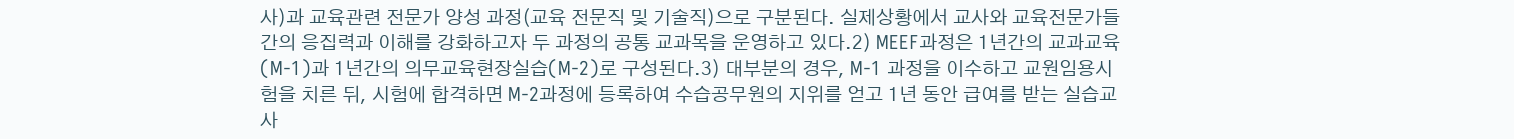사)과 교육관련 전문가 양성 과정(교육 전문직 및 기술직)으로 구분된다. 실제상황에서 교사와 교육전문가들 간의 응집력과 이해를 강화하고자 두 과정의 공통 교과목을 운영하고 있다.2) MEEF과정은 1년간의 교과교육(M-1)과 1년간의 의무교육현장실습(M-2)로 구성된다.3) 대부분의 경우, M-1 과정을 이수하고 교원임용시험을 치른 뒤, 시험에 합격하면 M-2과정에 등록하여 수습공무원의 지위를 얻고 1년 동안 급여를 받는 실습교사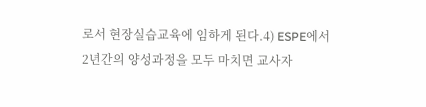로서 현장실습교육에 임하게 된다.4) ESPE에서 2년간의 양성과정을 모두 마치면 교사자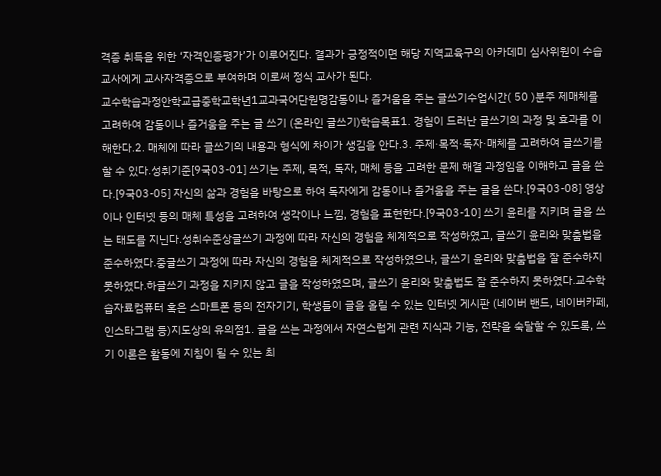격증 취득을 위한 ‘자격인증평가’가 이루어진다. 결과가 긍정적이면 해당 지역교육구의 아카데미 심사위원이 수습교사에게 교사자격증으로 부여하며 이로써 정식 교사가 된다.
교수학습과정안학교급중학교학년1교과국어단원명감동이나 즐거움을 주는 글쓰기수업시간( 50 )분주 제매체를 고려하여 감동이나 즐거움을 주는 글 쓰기 (온라인 글쓰기)학습목표1. 경험이 드러난 글쓰기의 과정 및 효과를 이해한다.2. 매체에 따라 글쓰기의 내용과 형식에 차이가 생김을 안다.3. 주제·목적·독자·매체를 고려하여 글쓰기를 할 수 있다.성취기준[9국03-01] 쓰기는 주제, 목적, 독자, 매체 등을 고려한 문제 해결 과정임을 이해하고 글을 쓴다.[9국03-05] 자신의 삶과 경험을 바탕으로 하여 독자에게 감동이나 즐거움을 주는 글을 쓴다.[9국03-08] 영상이나 인터넷 등의 매체 특성을 고려하여 생각이나 느낌, 경험을 표현한다.[9국03-10] 쓰기 윤리를 지키며 글을 쓰는 태도를 지닌다.성취수준상글쓰기 과정에 따라 자신의 경험을 체계적으로 작성하였고, 글쓰기 윤리와 맞춤법을 준수하였다.중글쓰기 과정에 따라 자신의 경험을 체계적으로 작성하였으나, 글쓰기 윤리와 맞춤법을 잘 준수하지 못하였다.하글쓰기 과정을 지키지 않고 글을 작성하였으며, 글쓰기 윤리와 맞춤법도 잘 준수하지 못하였다.교수학습자료컴퓨터 혹은 스마트폰 등의 전자기기, 학생들이 글을 올릴 수 있는 인터넷 게시판 (네이버 밴드, 네이버카페, 인스타그램 등)지도상의 유의점1. 글을 쓰는 과정에서 자연스럽게 관련 지식과 기능, 전략을 숙달할 수 있도록, 쓰기 이론은 활동에 지침이 될 수 있는 최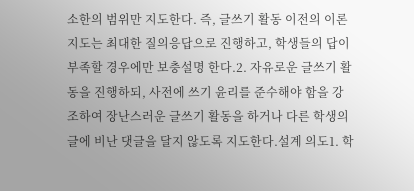소한의 범위만 지도한다. 즉, 글쓰기 활동 이전의 이론 지도는 최대한 질의응답으로 진행하고, 학생들의 답이 부족할 경우에만 보충설명 한다.2. 자유로운 글쓰기 활동을 진행하되, 사전에 쓰기 윤리를 준수해야 함을 강조하여 장난스러운 글쓰기 활동을 하거나 다른 학생의 글에 비난 댓글을 달지 않도록 지도한다.설계 의도1. 학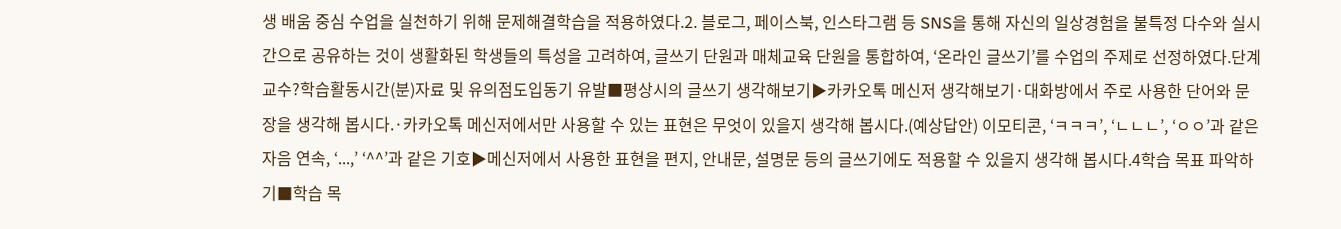생 배움 중심 수업을 실천하기 위해 문제해결학습을 적용하였다.2. 블로그, 페이스북, 인스타그램 등 SNS을 통해 자신의 일상경험을 불특정 다수와 실시간으로 공유하는 것이 생활화된 학생들의 특성을 고려하여, 글쓰기 단원과 매체교육 단원을 통합하여, ‘온라인 글쓰기’를 수업의 주제로 선정하였다.단계교수?학습활동시간(분)자료 및 유의점도입동기 유발■평상시의 글쓰기 생각해보기▶카카오톡 메신저 생각해보기·대화방에서 주로 사용한 단어와 문장을 생각해 봅시다.·카카오톡 메신저에서만 사용할 수 있는 표현은 무엇이 있을지 생각해 봅시다.(예상답안) 이모티콘, ‘ㅋㅋㅋ’, ‘ㄴㄴㄴ’, ‘ㅇㅇ’과 같은 자음 연속, ‘...,’ ‘^^’과 같은 기호▶메신저에서 사용한 표현을 편지, 안내문, 설명문 등의 글쓰기에도 적용할 수 있을지 생각해 봅시다.4학습 목표 파악하기■학습 목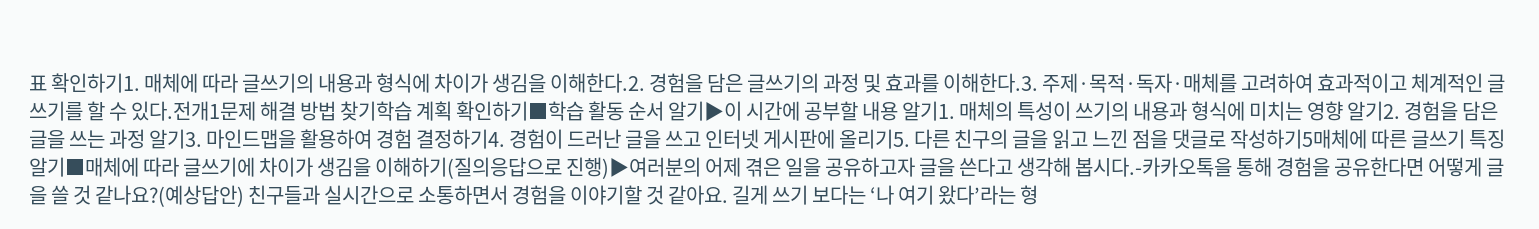표 확인하기1. 매체에 따라 글쓰기의 내용과 형식에 차이가 생김을 이해한다.2. 경험을 담은 글쓰기의 과정 및 효과를 이해한다.3. 주제·목적·독자·매체를 고려하여 효과적이고 체계적인 글쓰기를 할 수 있다.전개1문제 해결 방법 찾기학습 계획 확인하기■학습 활동 순서 알기▶이 시간에 공부할 내용 알기1. 매체의 특성이 쓰기의 내용과 형식에 미치는 영향 알기2. 경험을 담은 글을 쓰는 과정 알기3. 마인드맵을 활용하여 경험 결정하기4. 경험이 드러난 글을 쓰고 인터넷 게시판에 올리기5. 다른 친구의 글을 읽고 느낀 점을 댓글로 작성하기5매체에 따른 글쓰기 특징 알기■매체에 따라 글쓰기에 차이가 생김을 이해하기(질의응답으로 진행)▶여러분의 어제 겪은 일을 공유하고자 글을 쓴다고 생각해 봅시다.-카카오톡을 통해 경험을 공유한다면 어떻게 글을 쓸 것 같나요?(예상답안) 친구들과 실시간으로 소통하면서 경험을 이야기할 것 같아요. 길게 쓰기 보다는 ‘나 여기 왔다’라는 형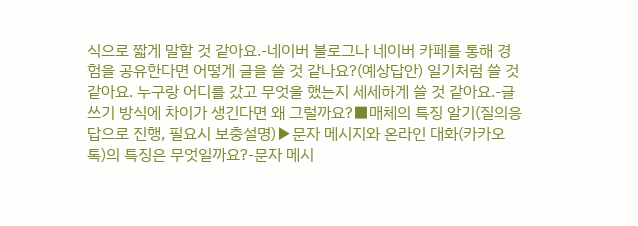식으로 짧게 말할 것 같아요.-네이버 블로그나 네이버 카페를 통해 경험을 공유한다면 어떻게 글을 쓸 것 같나요?(예상답안) 일기처럼 쓸 것 같아요. 누구랑 어디를 갔고 무엇을 했는지 세세하게 쓸 것 같아요.-글쓰기 방식에 차이가 생긴다면 왜 그럴까요?■매체의 특징 알기(질의응답으로 진행, 필요시 보충설명)▶문자 메시지와 온라인 대화(카카오톡)의 특징은 무엇일까요?-문자 메시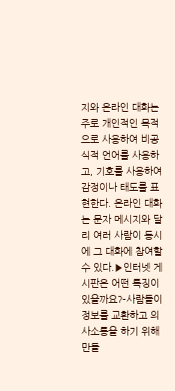지와 온라인 대화는 주로 개인적인 목적으로 사용하여 비공식적 언어를 사용하고, 기호를 사용하여 감정이나 태도를 표현한다. 온라인 대화는 문자 메시지와 달리 여러 사람이 동시에 그 대화에 참여할 수 있다.▶인터넷 게시판은 어떤 특징이 있을까요?-사람들이 정보를 교환하고 의사소통을 하기 위해 만들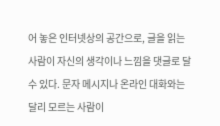어 놓은 인터넷상의 공간으로, 글을 읽는 사람이 자신의 생각이나 느낌을 댓글로 달 수 있다. 문자 메시지나 온라인 대화와는 달리 모르는 사람이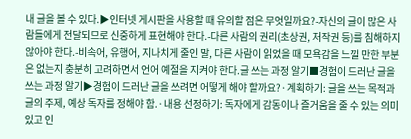내 글을 볼 수 있다.▶인터넷 게시판을 사용할 때 유의할 점은 무엇일까요?-자신의 글이 많은 사람들에게 전달되므로 신중하게 표현해야 한다.-다른 사람의 권리(초상권, 저작권 등)를 침해하지 않아야 한다.-비속어, 유행어, 지나치게 줄인 말, 다른 사람이 읽었을 때 모욕감을 느낄 만한 부분은 없는지 충분히 고려하면서 언어 예절을 지켜야 한다.글 쓰는 과정 알기■경험이 드러난 글을 쓰는 과정 알기▶경험이 드러난 글을 쓰려면 어떻게 해야 할까요?·계획하기: 글을 쓰는 목적과 글의 주제, 예상 독자를 정해야 함.·내용 선정하기: 독자에게 감동이나 즐거움을 줄 수 있는 의미 있고 인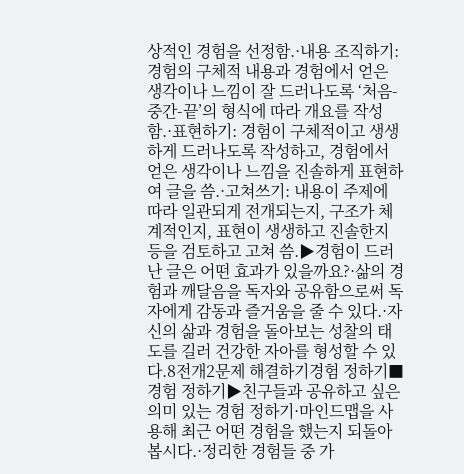상적인 경험을 선정함.·내용 조직하기: 경험의 구체적 내용과 경험에서 얻은 생각이나 느낌이 잘 드러나도록 ‘처음-중간-끝’의 형식에 따라 개요를 작성함.·표현하기: 경험이 구체적이고 생생하게 드러나도록 작성하고, 경험에서 얻은 생각이나 느낌을 진솔하게 표현하여 글을 씀.·고쳐쓰기: 내용이 주제에 따라 일관되게 전개되는지, 구조가 체계적인지, 표현이 생생하고 진솔한지 등을 검토하고 고쳐 씀.▶경험이 드러난 글은 어떤 효과가 있을까요?·삶의 경험과 깨달음을 독자와 공유함으로써 독자에게 감동과 즐거움을 줄 수 있다.·자신의 삶과 경험을 돌아보는 성찰의 태도를 길러 건강한 자아를 형성할 수 있다.8전개2문제 해결하기경험 정하기■경험 정하기▶친구들과 공유하고 싶은 의미 있는 경험 정하기·마인드맵을 사용해 최근 어떤 경험을 했는지 되돌아봅시다.·정리한 경험들 중 가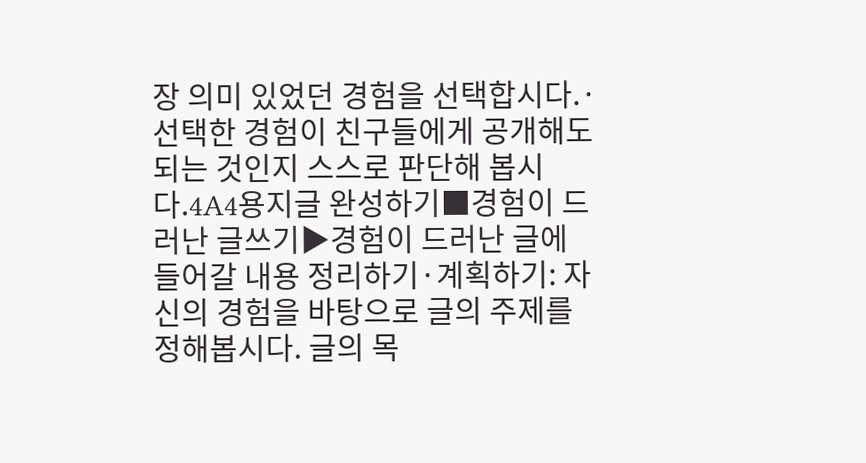장 의미 있었던 경험을 선택합시다.·선택한 경험이 친구들에게 공개해도 되는 것인지 스스로 판단해 봅시다.4A4용지글 완성하기■경험이 드러난 글쓰기▶경험이 드러난 글에 들어갈 내용 정리하기·계획하기: 자신의 경험을 바탕으로 글의 주제를 정해봅시다. 글의 목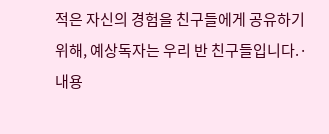적은 자신의 경험을 친구들에게 공유하기 위해, 예상독자는 우리 반 친구들입니다.·내용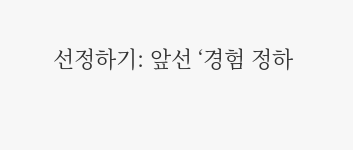선정하기: 앞선 ‘경험 정하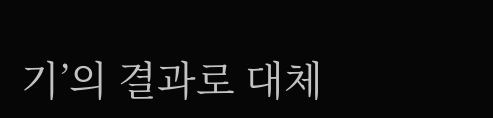기’의 결과로 대체